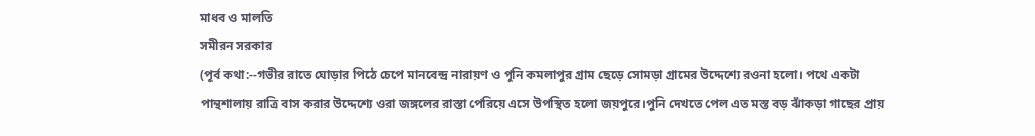মাধব ও মালতি
সমীরন সরকার
(পূর্ব কথা:--গভীর রাতে ঘোড়ার পিঠে চেপে মানবেন্দ্র নারায়ণ ও পুনি কমলাপুর গ্রাম ছেড়ে সোমড়া গ্রামের উদ্দেশ্যে রওনা হলো। পথে একটা পান্থশালায় রাত্রি বাস করার উদ্দেশ্যে ওরা জঙ্গলের রাস্তা পেরিয়ে এসে উপস্থিত হলো জয়পুরে।পুনি দেখতে পেল এত মস্ত বড় ঝাঁকড়া গাছের প্রায়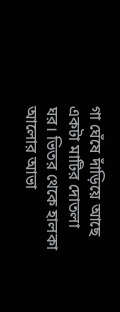গা ঘেঁষে দাঁড়িয়ে আছে একটা মাটির দোতলা ঘর। ভিতর থেকে হালকা আলোর আভা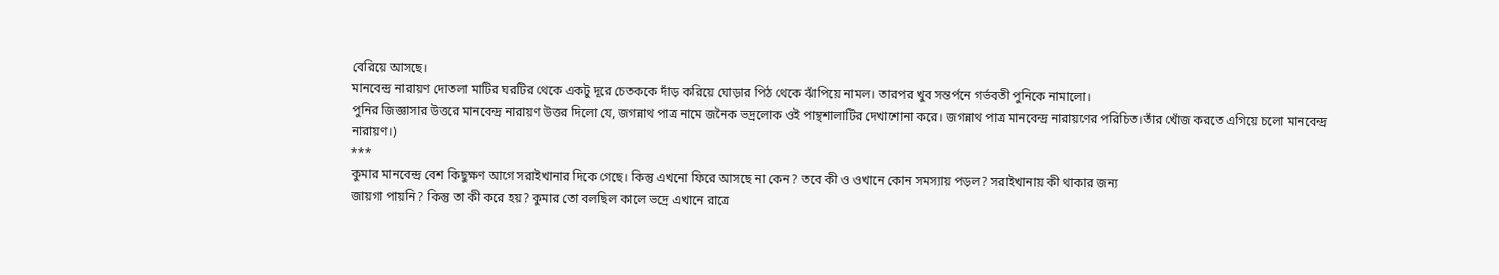বেরিয়ে আসছে।
মানবেন্দ্র নারায়ণ দোতলা মাটির ঘরটির থেকে একটু দূরে চেতককে দাঁড় করিয়ে ঘোড়ার পিঠ থেকে ঝাঁপিয়ে নামল। তারপর খুব সন্তর্পনে গর্ভবতী পুনিকে নামালো।
পুনির জিজ্ঞাসার উত্তরে মানবেন্দ্র নারায়ণ উত্তর দিলো যে, জগন্নাথ পাত্র নামে জনৈক ভদ্রলোক ওই পান্থশালাটির দেখাশোনা করে। জগন্নাথ পাত্র মানবেন্দ্র নারায়ণের পরিচিত।তাঁর খোঁজ করতে এগিয়ে চলো মানবেন্দ্র নারায়ণ।)
***
কুমার মানবেন্দ্র বেশ কিছুক্ষণ আগে সরাইখানার দিকে গেছে। কিন্তু এখনো ফিরে আসছে না কেন? তবে কী ও ওখানে কোন সমস্যায় পড়ল? সরাইখানায় কী থাকার জন্য
জায়গা পায়নি? কিন্তু তা কী করে হয়? কুমার তো বলছিল কালে ভদ্রে এখানে রাত্রে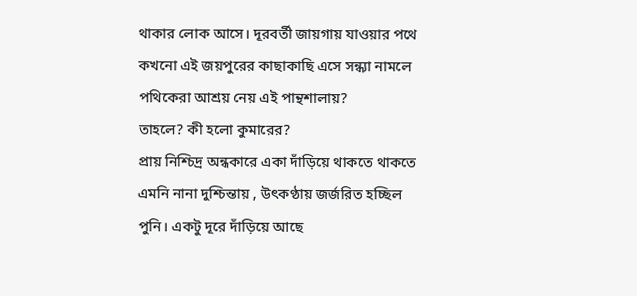থাকার লোক আসে। দূরবর্তী জায়গায় যাওয়ার পথে কখনো এই জয়পুরের কাছাকাছি এসে সন্ধ্যা নামলে পথিকেরা আশ্রয় নেয় এই পান্থশালায়?
তাহলে? কী হলো কুমারের?
প্রায় নিশ্চিদ্র অন্ধকারে একা দাঁড়িয়ে থাকতে থাকতে এমনি নানা দুশ্চিন্তায় , উৎকণ্ঠায় জর্জরিত হচ্ছিল পুনি। একটু দূরে দাঁড়িয়ে আছে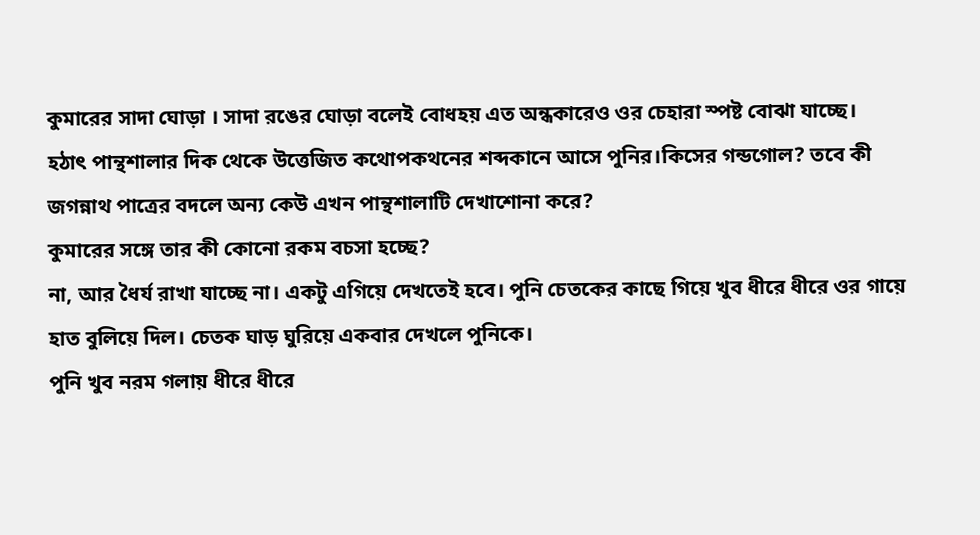কুমারের সাদা ঘোড়া । সাদা রঙের ঘোড়া বলেই বোধহয় এত অন্ধকারেও ওর চেহারা স্পষ্ট বোঝা যাচ্ছে।
হঠাৎ পান্থশালার দিক থেকে উত্তেজিত কথোপকথনের শব্দকানে আসে পুনির।কিসের গন্ডগোল? তবে কী জগন্নাথ পাত্রের বদলে অন্য কেউ এখন পান্থশালাটি দেখাশোনা করে?
কুমারের সঙ্গে তার কী কোনো রকম বচসা হচ্ছে?
না, আর ধৈর্য রাখা যাচ্ছে না। একটু এগিয়ে দেখতেই হবে। পুনি চেতকের কাছে গিয়ে খুব ধীরে ধীরে ওর গায়ে হাত বুলিয়ে দিল। চেতক ঘাড় ঘুরিয়ে একবার দেখলে পুনিকে।
পুনি খুব নরম গলায় ধীরে ধীরে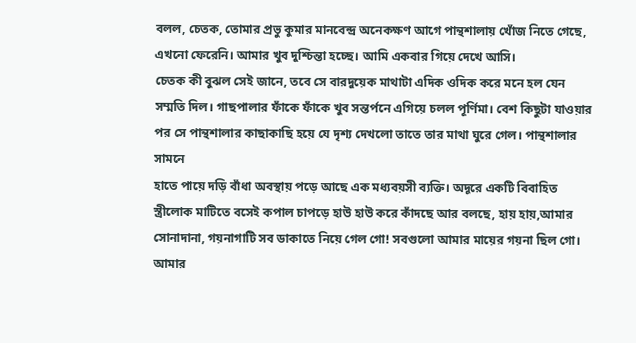বলল, চেতক, তোমার প্রভু কুমার মানবেন্দ্র অনেকক্ষণ আগে পান্থশালায় খোঁজ নিতে গেছে, এখনো ফেরেনি। আমার খুব দুশ্চিন্তা হচ্ছে। আমি একবার গিয়ে দেখে আসি।
চেতক কী বুঝল সেই জানে, তবে সে বারদুয়েক মাথাটা এদিক ওদিক করে মনে হল যেন সম্মতি দিল। গাছপালার ফাঁকে ফাঁকে খুব সন্তর্পনে এগিয়ে চলল পূর্ণিমা। বেশ কিছুটা যাওয়ার পর সে পান্থশালার কাছাকাছি হয়ে যে দৃশ্য দেখলো তাতে তার মাথা ঘুরে গেল। পান্থশালার সামনে
হাতে পায়ে দড়ি বাঁধা অবস্থায় পড়ে আছে এক মধ্যবয়সী ব্যক্তি। অদূরে একটি বিবাহিত স্ত্রীলোক মাটিতে বসেই কপাল চাপড়ে হাউ হাউ করে কাঁদছে আর বলছে, হায় হায়,আমার সোনাদানা, গয়নাগাটি সব ডাকাতে নিয়ে গেল গো! সবগুলো আমার মায়ের গয়না ছিল গো। আমার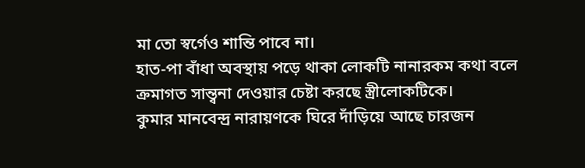মা তো স্বর্গেও শান্তি পাবে না।
হাত-পা বাঁধা অবস্থায় পড়ে থাকা লোকটি নানারকম কথা বলে ক্রমাগত সান্ত্বনা দেওয়ার চেষ্টা করছে স্ত্রীলোকটিকে।
কুমার মানবেন্দ্র নারায়ণকে ঘিরে দাঁড়িয়ে আছে চারজন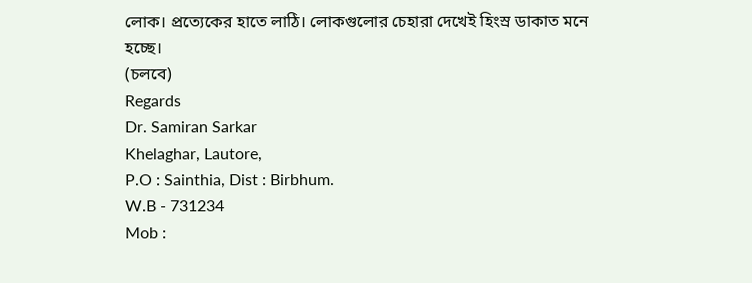লোক। প্রত্যেকের হাতে লাঠি। লোকগুলোর চেহারা দেখেই হিংস্র ডাকাত মনে হচ্ছে।
(চলবে)
Regards
Dr. Samiran Sarkar
Khelaghar, Lautore,
P.O : Sainthia, Dist : Birbhum.
W.B - 731234
Mob :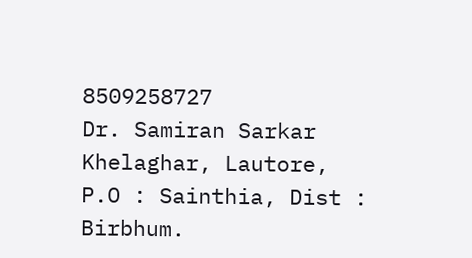8509258727
Dr. Samiran Sarkar
Khelaghar, Lautore,
P.O : Sainthia, Dist : Birbhum.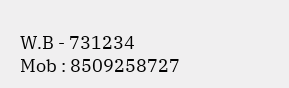W.B - 731234
Mob : 8509258727